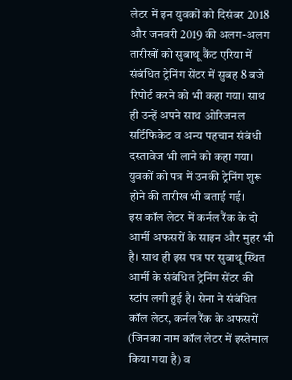लेटर में इन युवकों को दिसंबर 2018 और जनवरी 2019 की अलग-अलग तारीखों को सुबाथू कैंट एरिया में संबंधित ट्रेनिंग सेंटर में सुबह 8 बजे रिपोर्ट करने को भी कहा गया। साथ ही उन्हें अपने साथ ओरिजनल सर्टिफिकेट व अन्य पहचान संबंधी दस्तावेज भी लाने को कहा गया। युवकों को पत्र में उनकी ट्रेनिंग शुरू होने की तारीख भी बताई गई।
इस कॉल लेटर में कर्नल रैंक के दो आर्मी अफसरों के साइन और मुहर भी है। साथ ही इस पत्र पर सुबाथू स्थित आर्मी के संबंधित ट्रेनिंग सेंटर की स्टांप लगी हुई है। सेना ने संबंधित कॉल लेटर, कर्नल रैंक के अफसरों (जिनका नाम कॉल लेटर में इस्तेमाल किया गया है) व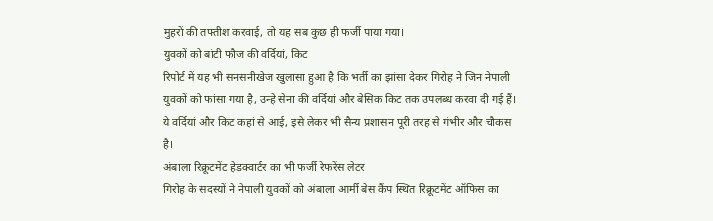मुहरों की तफ्तीश करवाई, तो यह सब कुछ ही फर्जी पाया गया।
युवकों को बांटी फौज की वर्दियां, किट
रिपोर्ट में यह भी सनसनीखेज खुलासा हुआ है कि भर्ती का झांसा देकर गिरोह ने जिन नेपाली युवकों को फांसा गया है, उन्हे सेना की वर्दियां और बेसिक किट तक उपलब्ध करवा दी गई हैं। ये वर्दियां और किट कहां से आई, इसे लेकर भी सैन्य प्रशासन पूरी तरह से गंभीर और चौकस है।
अंबाला रिक्रूटमेंट हेडक्वार्टर का भी फर्जी रेफरेंस लेटर
गिरोह के सदस्यों ने नेपाली युवकों को अंबाला आर्मी बेस कैंप स्थित रिक्रूटमेंट ऑफिस का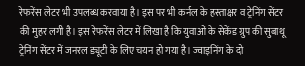रेफरेंस लेटर भी उपलब्ध करवाया है। इस पर भी कर्नल के हस्ताक्षर व ट्रेनिंग सेंटर की मुहर लगी है। इस रेफरेंस लेटर में लिखा है कि युवाओं के सेकेंड ग्रुप की सुबाथू ट्रेनिंग सेंटर में जनरल ड्यूटी के लिए चयन हो गया है। ज्वाइनिंग के दो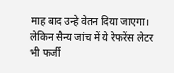माह बाद उन्हे वेतन दिया जाएगा। लेकिन सैन्य जांच में ये रेफरेंस लेटर भी फर्जी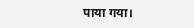पाया गया।